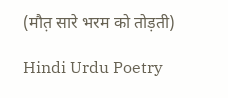(मौत़ सारे भरम को तोड़ती)

Hindi Urdu Poetry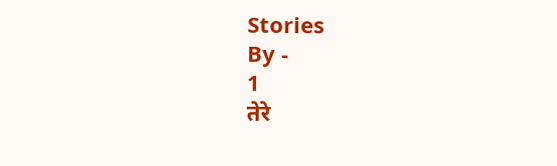Stories
By -
1
तेरे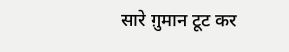सारे ग़ुमान टूट कर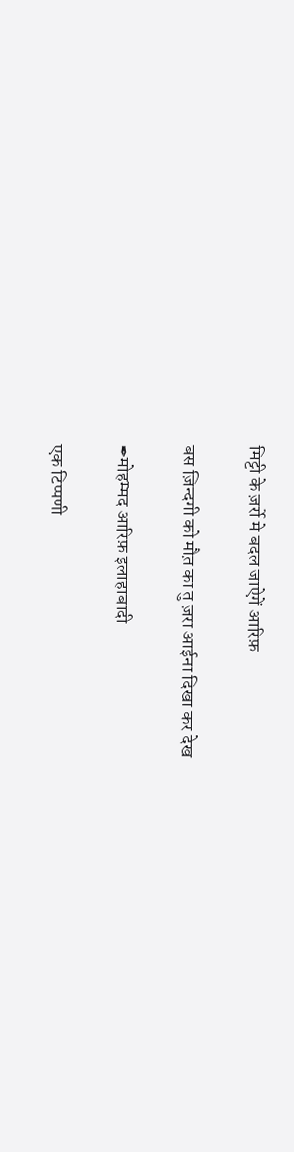मिट्टी के ज़र्रो मे बदल जाऐगें आरिफ़

बस ज़िन्दगी को मौत़ का तु ज़रा आईना दिखा कर देख

✒मोहम्मद आरिफ़ इलाहाबादी

एक टिप्पणी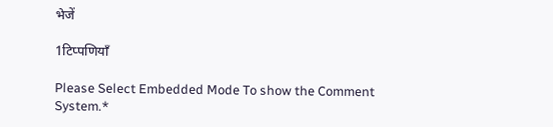भेजें

1टिप्पणियाँ

Please Select Embedded Mode To show the Comment System.*